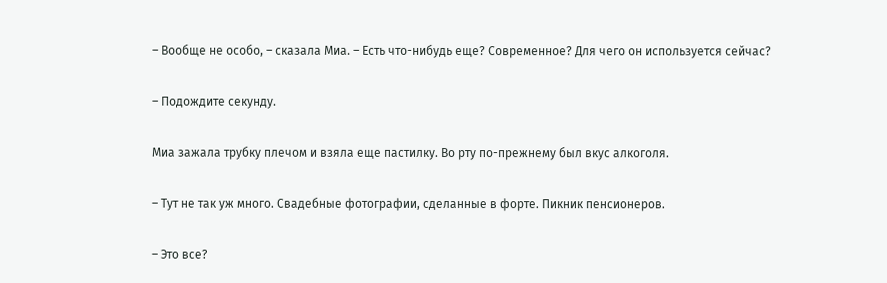– Вообще не особо, – сказала Миа. – Есть что-нибудь еще? Современное? Для чего он используется сейчас?

– Подождите секунду.

Миа зажала трубку плечом и взяла еще пастилку. Во рту по-прежнему был вкус алкоголя.

– Тут не так уж много. Свадебные фотографии, сделанные в форте. Пикник пенсионеров.

– Это все?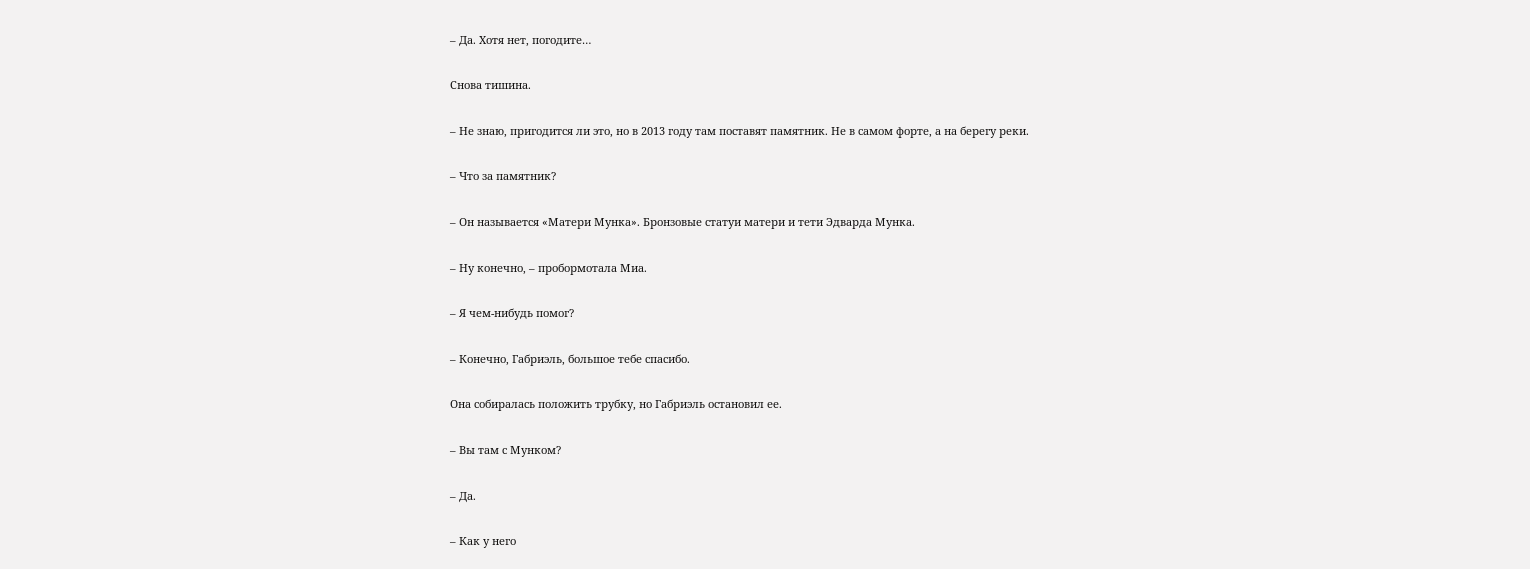– Да. Хотя нет, погодите…

Снова тишина.

– Не знаю, пригодится ли это, но в 2013 году там поставят памятник. Не в самом форте, а на берегу реки.

– Что за памятник?

– Он называется «Матери Мунка». Бронзовые статуи матери и тети Эдварда Мунка.

– Ну конечно, – пробормотала Миа.

– Я чем-нибудь помог?

– Конечно, Габриэль, большое тебе спасибо.

Она собиралась положить трубку, но Габриэль остановил ее.

– Вы там с Мунком?

– Да.

– Как у него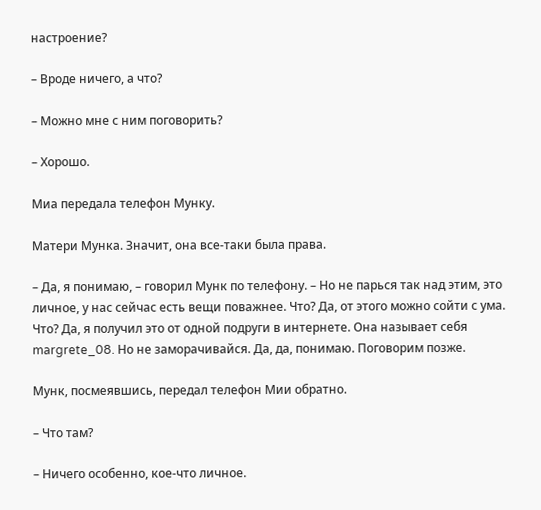настроение?

– Вроде ничего, а что?

– Можно мне с ним поговорить?

– Хорошо.

Миа передала телефон Мунку.

Матери Мунка. Значит, она все-таки была права.

– Да, я понимаю, – говорил Мунк по телефону. – Но не парься так над этим, это личное, у нас сейчас есть вещи поважнее. Что? Да, от этого можно сойти с ума. Что? Да, я получил это от одной подруги в интернете. Она называет себя margrete_08. Но не заморачивайся. Да, да, понимаю. Поговорим позже.

Мунк, посмеявшись, передал телефон Мии обратно.

– Что там?

– Ничего особенно, кое-что личное.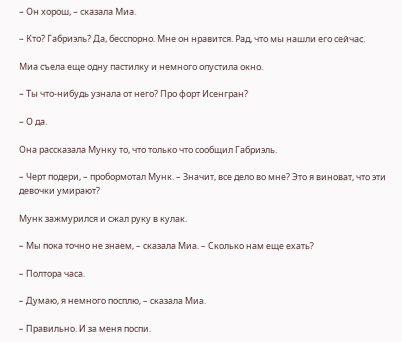– Он хорош, – сказала Миа.

– Кто? Габриэль? Да, бесспорно. Мне он нравится. Рад, что мы нашли его сейчас.

Миа съела еще одну пастилку и немного опустила окно.

– Ты что-нибудь узнала от него? Про форт Исенгран?

– О да.

Она рассказала Мунку то, что только что сообщил Габриэль.

– Черт подери, – пробормотал Мунк. – Значит, все дело во мне? Это я виноват, что эти девочки умирают?

Мунк зажмурился и сжал руку в кулак.

– Мы пока точно не знаем, – сказала Миа. – Сколько нам еще ехать?

– Полтора часа.

– Думаю, я немного посплю, – сказала Миа.

– Правильно. И за меня поспи.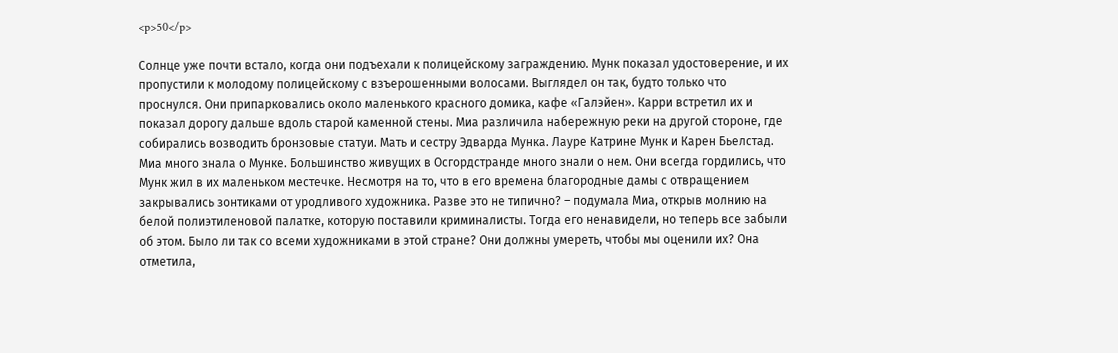<p>50</p>

Солнце уже почти встало, когда они подъехали к полицейскому заграждению. Мунк показал удостоверение, и их пропустили к молодому полицейскому с взъерошенными волосами. Выглядел он так, будто только что проснулся. Они припарковались около маленького красного домика, кафе «Галэйен». Карри встретил их и показал дорогу дальше вдоль старой каменной стены. Миа различила набережную реки на другой стороне, где собирались возводить бронзовые статуи. Мать и сестру Эдварда Мунка. Лауре Катрине Мунк и Карен Бьелстад. Миа много знала о Мунке. Большинство живущих в Осгордстранде много знали о нем. Они всегда гордились, что Мунк жил в их маленьком местечке. Несмотря на то, что в его времена благородные дамы с отвращением закрывались зонтиками от уродливого художника. Разве это не типично? – подумала Миа, открыв молнию на белой полиэтиленовой палатке, которую поставили криминалисты. Тогда его ненавидели, но теперь все забыли об этом. Было ли так со всеми художниками в этой стране? Они должны умереть, чтобы мы оценили их? Она отметила,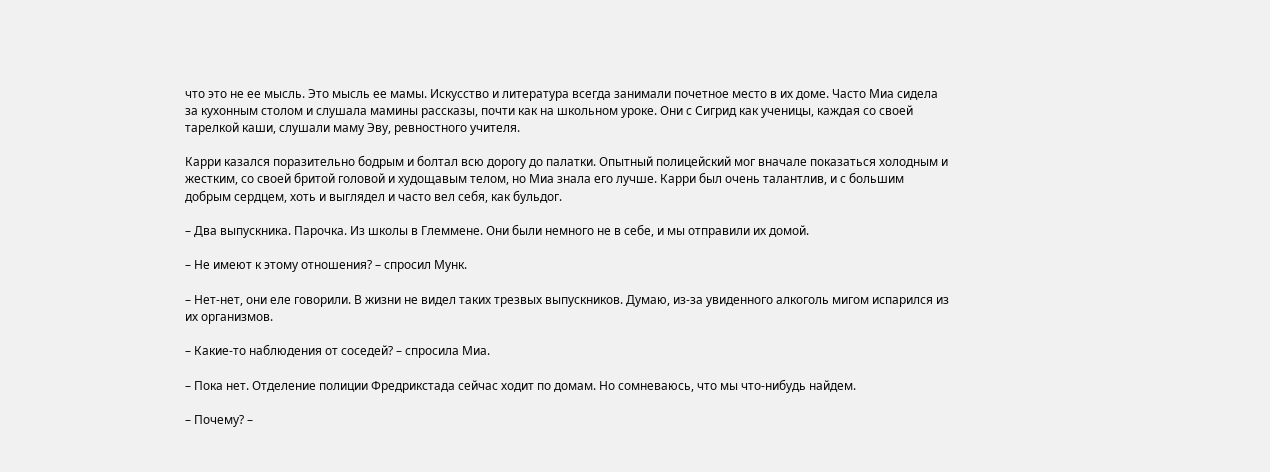что это не ее мысль. Это мысль ее мамы. Искусство и литература всегда занимали почетное место в их доме. Часто Миа сидела за кухонным столом и слушала мамины рассказы, почти как на школьном уроке. Они с Сигрид как ученицы, каждая со своей тарелкой каши, слушали маму Эву, ревностного учителя.

Карри казался поразительно бодрым и болтал всю дорогу до палатки. Опытный полицейский мог вначале показаться холодным и жестким, со своей бритой головой и худощавым телом, но Миа знала его лучше. Карри был очень талантлив, и с большим добрым сердцем, хоть и выглядел и часто вел себя, как бульдог.

– Два выпускника. Парочка. Из школы в Глеммене. Они были немного не в себе, и мы отправили их домой.

– Не имеют к этому отношения? – спросил Мунк.

– Нет-нет, они еле говорили. В жизни не видел таких трезвых выпускников. Думаю, из-за увиденного алкоголь мигом испарился из их организмов.

– Какие-то наблюдения от соседей? – спросила Миа.

– Пока нет. Отделение полиции Фредрикстада сейчас ходит по домам. Но сомневаюсь, что мы что-нибудь найдем.

– Почему? –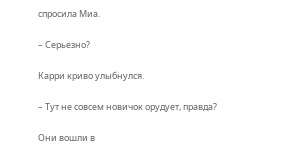спросила Миа.

– Серьезно?

Карри криво улыбнулся.

– Тут не совсем новичок орудует, правда?

Они вошли в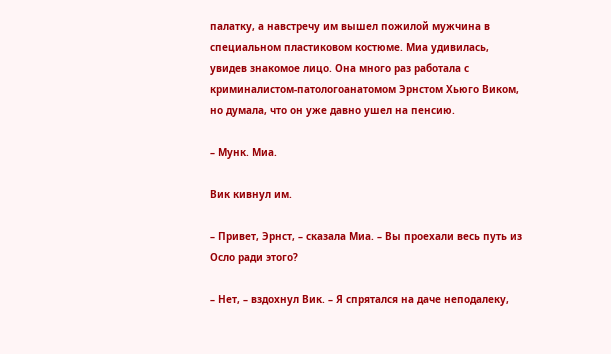палатку, а навстречу им вышел пожилой мужчина в специальном пластиковом костюме. Миа удивилась, увидев знакомое лицо. Она много раз работала с криминалистом-патологоанатомом Эрнстом Хьюго Виком, но думала, что он уже давно ушел на пенсию.

– Мунк. Миа.

Вик кивнул им.

– Привет, Эрнст, – сказала Миа. – Вы проехали весь путь из Осло ради этого?

– Нет, – вздохнул Вик. – Я спрятался на даче неподалеку,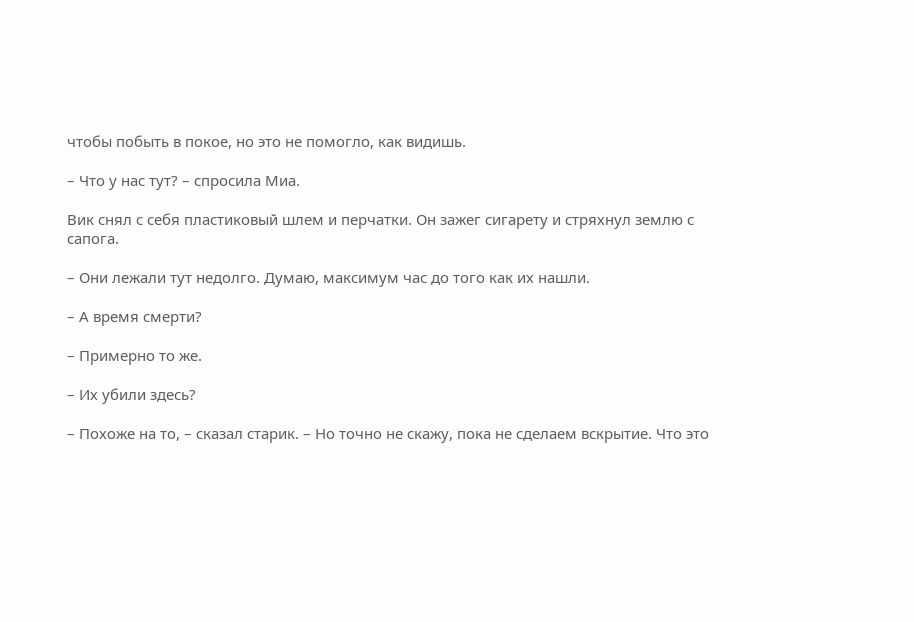чтобы побыть в покое, но это не помогло, как видишь.

– Что у нас тут? – спросила Миа.

Вик снял с себя пластиковый шлем и перчатки. Он зажег сигарету и стряхнул землю с сапога.

– Они лежали тут недолго. Думаю, максимум час до того как их нашли.

– А время смерти?

– Примерно то же.

– Их убили здесь?

– Похоже на то, – сказал старик. – Но точно не скажу, пока не сделаем вскрытие. Что это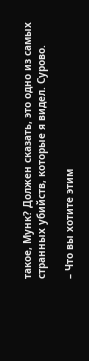такое, Мунк? Должен сказать, это одно из самых странных убийств, которые я видел. Сурово.

– Что вы хотите этим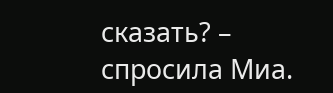сказать? – спросила Миа.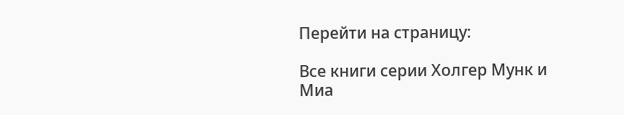Перейти на страницу:

Все книги серии Холгер Мунк и Миа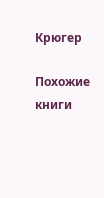Крюгер

Похожие книги